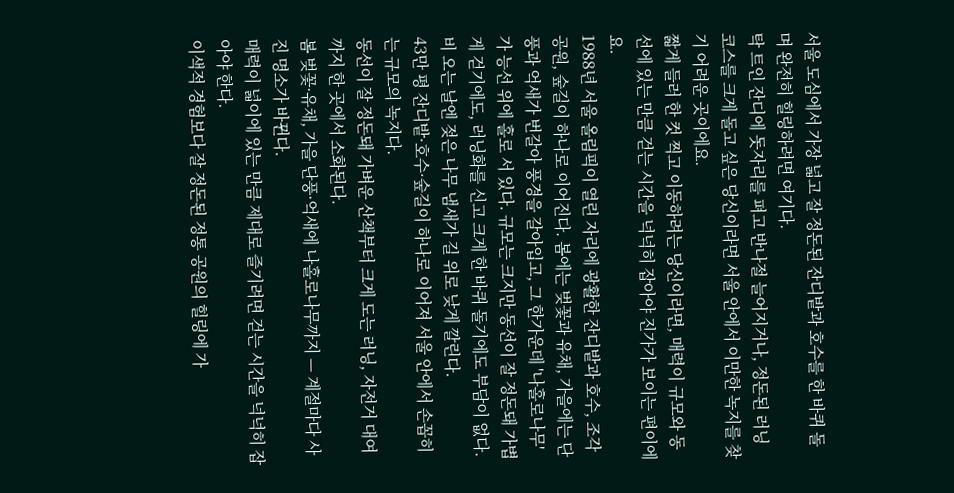서울 도심에서 가장 넓고 잘 정돈된 잔디밭과 호수를 한 바퀴 돌며 완전히 힐링하려면 여기다.
탁 트인 잔디에 돗자리를 펴고 반나절 늘어지거나, 정돈된 러닝 코스를 크게 돌고 싶은 당신이라면 서울 안에서 이만한 녹지를 찾기 어려운 곳이에요.
짧게 들러 한 컷 찍고 이동하려는 당신이라면, 매력이 규모와 동선에 있는 만큼 걷는 시간을 넉넉히 잡아야 진가가 보이는 편이에요.
1988년 서울 올림픽이 열린 자리에 광활한 잔디밭과 호수, 조각공원, 숲길이 하나로 이어진다. 봄에는 벚꽃과 유채, 가을에는 단풍과 억새가 번갈아 풍경을 갈아입고, 그 한가운데 '나홀로나무'가 능선 위에 홀로 서 있다. 규모는 크지만 동선이 잘 정돈돼 가볍게 걷기에도, 러닝화를 신고 크게 한 바퀴 돌기에도 부담이 없다. 비 오는 날엔 젖은 나무 냄새가 길 위로 낮게 깔린다.
43만 평 잔디밭·호수·숲길이 하나로 이어져 서울 안에서 손꼽히는 규모의 녹지다.
동선이 잘 정돈돼 가벼운 산책부터 크게 도는 러닝, 자전거 대여까지 한 곳에서 소화된다.
봄 벚꽃·유채, 가을 단풍·억새에 나홀로나무까지 — 계절마다 사진 명소가 바뀐다.
매력이 넓이에 있는 만큼 제대로 즐기려면 걷는 시간을 넉넉히 잡아야 한다.
이색적 경험보다 잘 정돈된 정통 공원의 힐링에 가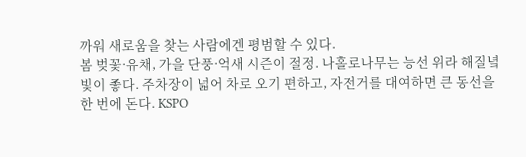까워 새로움을 찾는 사람에겐 평범할 수 있다.
봄 벚꽃·유채, 가을 단풍·억새 시즌이 절정. 나홀로나무는 능선 위라 해질녘 빛이 좋다. 주차장이 넓어 차로 오기 편하고, 자전거를 대여하면 큰 동선을 한 번에 돈다. KSPO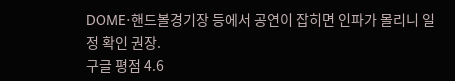DOME·핸드볼경기장 등에서 공연이 잡히면 인파가 몰리니 일정 확인 권장.
구글 평점 4.6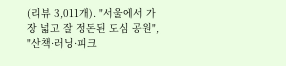(리뷰 3,011개). "서울에서 가장 넓고 잘 정돈된 도심 공원", "산책·러닝·피크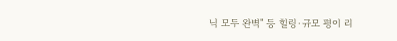닉 모두 완벽" 등 힐링·규모 평이 리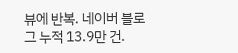뷰에 반복. 네이버 블로그 누적 13.9만 건.